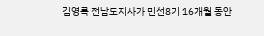김영록 전남도지사가 민선8기 16개월 동안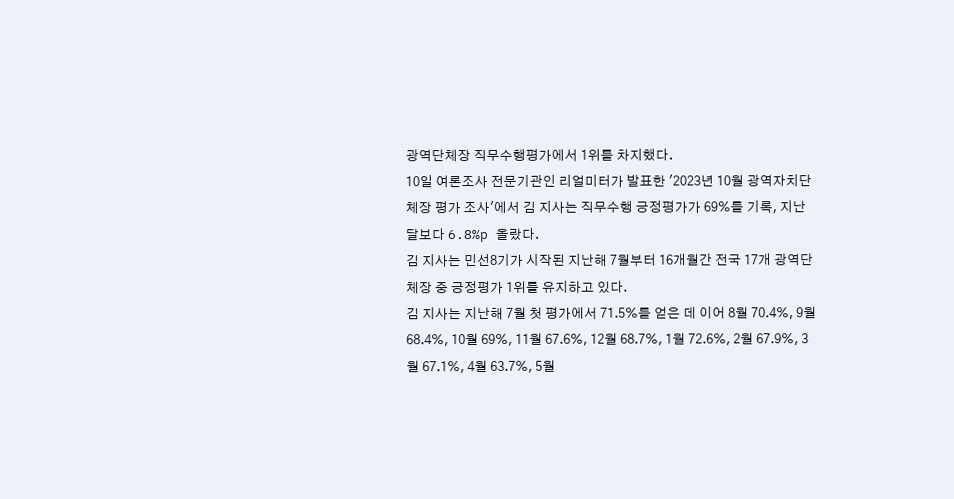광역단체장 직무수행평가에서 1위를 차지했다.
10일 여론조사 전문기관인 리얼미터가 발표한 '2023년 10월 광역자치단체장 평가 조사'에서 김 지사는 직무수행 긍정평가가 69%를 기록, 지난달보다 6.8%p 올랐다.
김 지사는 민선8기가 시작된 지난해 7월부터 16개월간 전국 17개 광역단체장 중 긍정평가 1위를 유지하고 있다.
김 지사는 지난해 7월 첫 평가에서 71.5%를 얻은 데 이어 8월 70.4%, 9월 68.4%, 10월 69%, 11월 67.6%, 12월 68.7%, 1월 72.6%, 2월 67.9%, 3월 67.1%, 4월 63.7%, 5월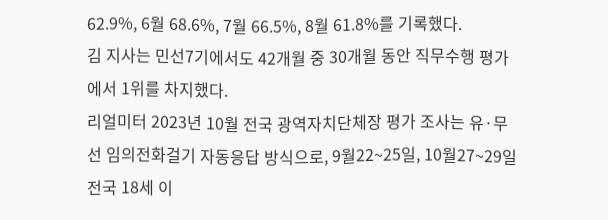62.9%, 6월 68.6%, 7월 66.5%, 8월 61.8%를 기록했다.
김 지사는 민선7기에서도 42개월 중 30개월 동안 직무수행 평가에서 1위를 차지했다.
리얼미터 2023년 10월 전국 광역자치단체장 평가 조사는 유·무선 임의전화걸기 자동응답 방식으로, 9월22~25일, 10월27~29일 전국 18세 이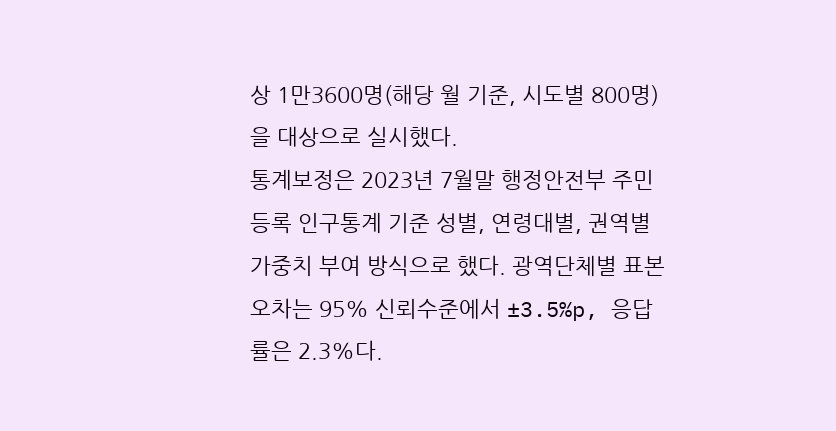상 1만3600명(해당 월 기준, 시도별 800명)을 대상으로 실시했다.
통계보정은 2023년 7월말 행정안전부 주민등록 인구통계 기준 성별, 연령대별, 권역별 가중치 부여 방식으로 했다. 광역단체별 표본오차는 95% 신뢰수준에서 ±3.5%p, 응답률은 2.3%다.